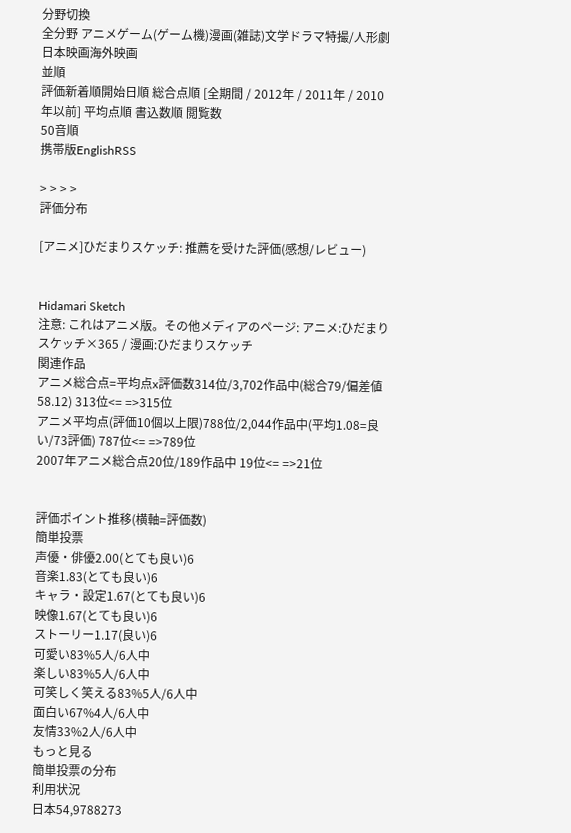分野切換
全分野 アニメゲーム(ゲーム機)漫画(雑誌)文学ドラマ特撮/人形劇日本映画海外映画
並順
評価新着順開始日順 総合点順 [全期間 / 2012年 / 2011年 / 2010年以前] 平均点順 書込数順 閲覧数
50音順
携帯版EnglishRSS

> > > >
評価分布

[アニメ]ひだまりスケッチ: 推薦を受けた評価(感想/レビュー)


Hidamari Sketch
注意: これはアニメ版。その他メディアのページ: アニメ:ひだまりスケッチ×365 / 漫画:ひだまりスケッチ
関連作品
アニメ総合点=平均点x評価数314位/3,702作品中(総合79/偏差値58.12) 313位<= =>315位
アニメ平均点(評価10個以上限)788位/2,044作品中(平均1.08=良い/73評価) 787位<= =>789位
2007年アニメ総合点20位/189作品中 19位<= =>21位


評価ポイント推移(横軸=評価数)
簡単投票
声優・俳優2.00(とても良い)6
音楽1.83(とても良い)6
キャラ・設定1.67(とても良い)6
映像1.67(とても良い)6
ストーリー1.17(良い)6
可愛い83%5人/6人中
楽しい83%5人/6人中
可笑しく笑える83%5人/6人中
面白い67%4人/6人中
友情33%2人/6人中
もっと見る
簡単投票の分布
利用状況
日本54,9788273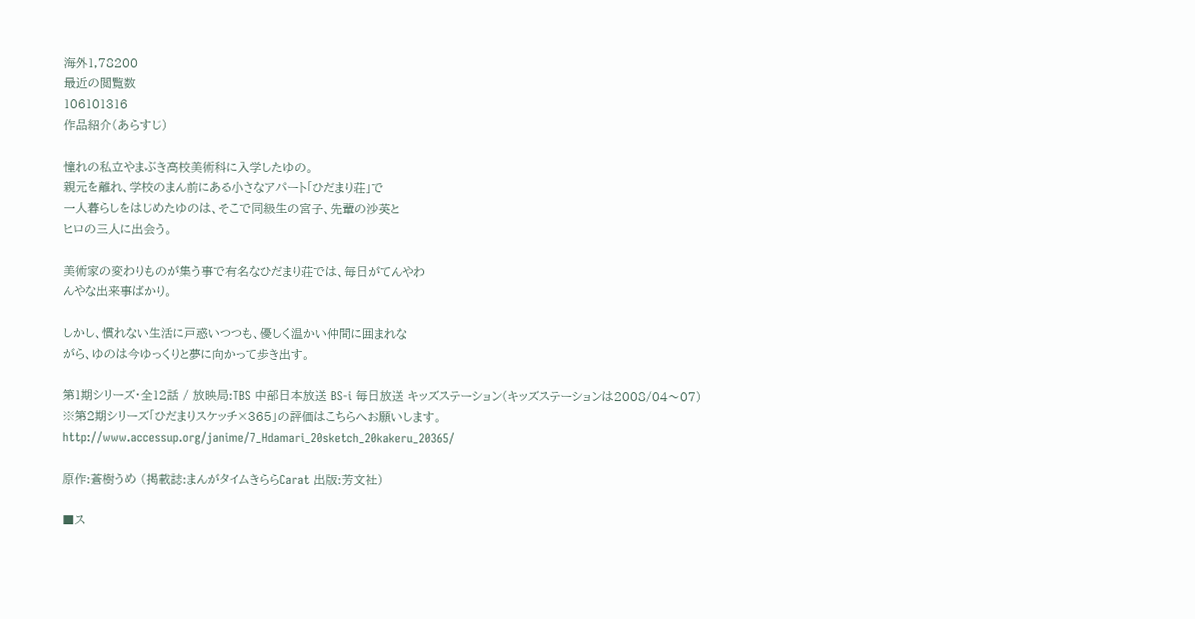海外1,78200
最近の閲覧数
106101316
作品紹介(あらすじ)

憧れの私立やまぶき高校美術科に入学したゆの。
親元を離れ、学校のまん前にある小さなアパート「ひだまり荘」で
一人暮らしをはじめたゆのは、そこで同級生の宮子、先輩の沙英と
ヒロの三人に出会う。

美術家の変わりものが集う事で有名なひだまり荘では、毎日がてんやわ
んやな出来事ばかり。

しかし、慣れない生活に戸惑いつつも、優しく温かい仲間に囲まれな
がら、ゆのは今ゆっくりと夢に向かって歩き出す。

第1期シリーズ・全12話 / 放映局:TBS 中部日本放送 BS-i 毎日放送 キッズステーション(キッズステーションは2008/04〜07)
※第2期シリーズ「ひだまりスケッチ×365」の評価はこちらへお願いします。
http://www.accessup.org/janime/7_Hdamari_20sketch_20kakeru_20365/

原作:蒼樹うめ (掲載誌:まんがタイムきららCarat 出版:芳文社)

■ス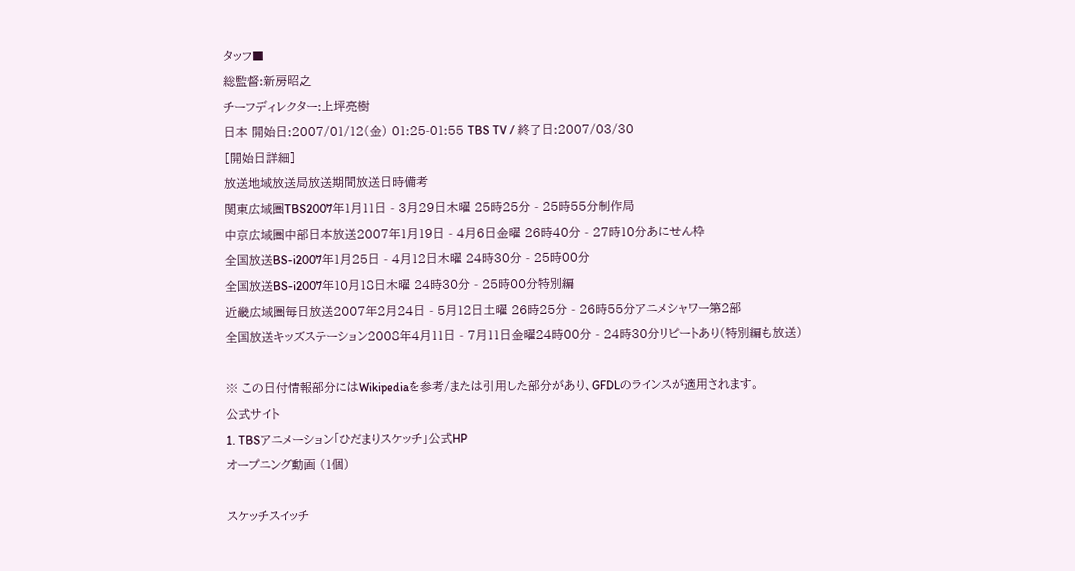タッフ■
総監督:新房昭之
チーフディレクター:上坪亮樹
日本 開始日:2007/01/12(金) 01:25-01:55 TBS TV / 終了日:2007/03/30
[開始日詳細]
放送地域放送局放送期間放送日時備考
関東広域圏TBS2007年1月11日 - 3月29日木曜 25時25分 - 25時55分制作局
中京広域圏中部日本放送2007年1月19日 - 4月6日金曜 26時40分 - 27時10分あにせん枠
全国放送BS-i2007年1月25日 - 4月12日木曜 24時30分 - 25時00分
全国放送BS-i2007年10月18日木曜 24時30分 - 25時00分特別編
近畿広域圏毎日放送2007年2月24日 - 5月12日土曜 26時25分 - 26時55分アニメシャワー第2部
全国放送キッズステーション2008年4月11日 - 7月11日金曜24時00分 - 24時30分リピートあり(特別編も放送)

※ この日付情報部分にはWikipediaを参考/または引用した部分があり、GFDLのラインスが適用されます。
公式サイト
1. TBSアニメーション「ひだまりスケッチ」公式HP
オープニング動画 (1個)

スケッチスイッチ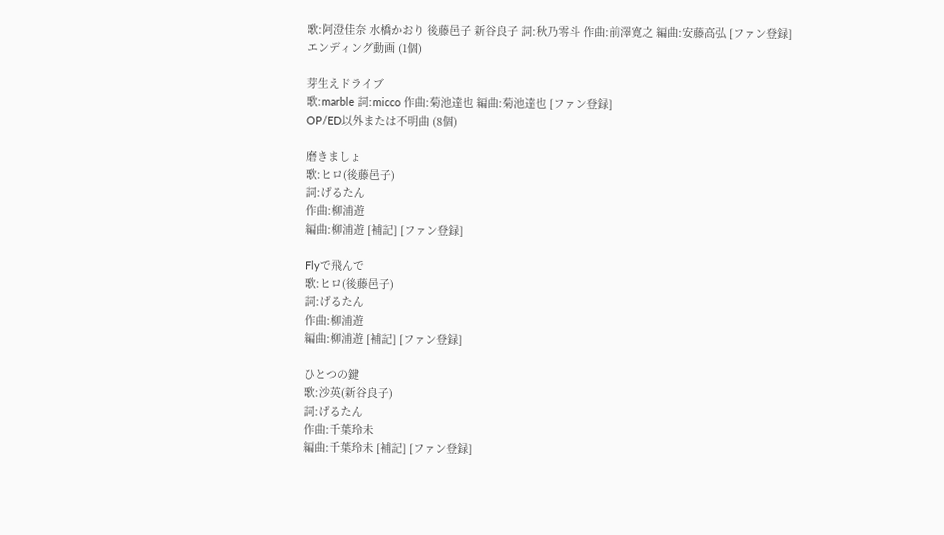歌:阿澄佳奈 水橋かおり 後藤邑子 新谷良子 詞:秋乃零斗 作曲:前澤寛之 編曲:安藤高弘 [ファン登録]
エンディング動画 (1個)

芽生えドライブ
歌:marble 詞:micco 作曲:菊池達也 編曲:菊池達也 [ファン登録]
OP/ED以外または不明曲 (8個)

磨きましょ
歌:ヒロ(後藤邑子)
詞:げるたん
作曲:柳浦遊
編曲:柳浦遊 [補記] [ファン登録]

Flyで飛んで
歌:ヒロ(後藤邑子)
詞:げるたん
作曲:柳浦遊
編曲:柳浦遊 [補記] [ファン登録]

ひとつの鍵
歌:沙英(新谷良子)
詞:げるたん
作曲:千葉玲未
編曲:千葉玲未 [補記] [ファン登録]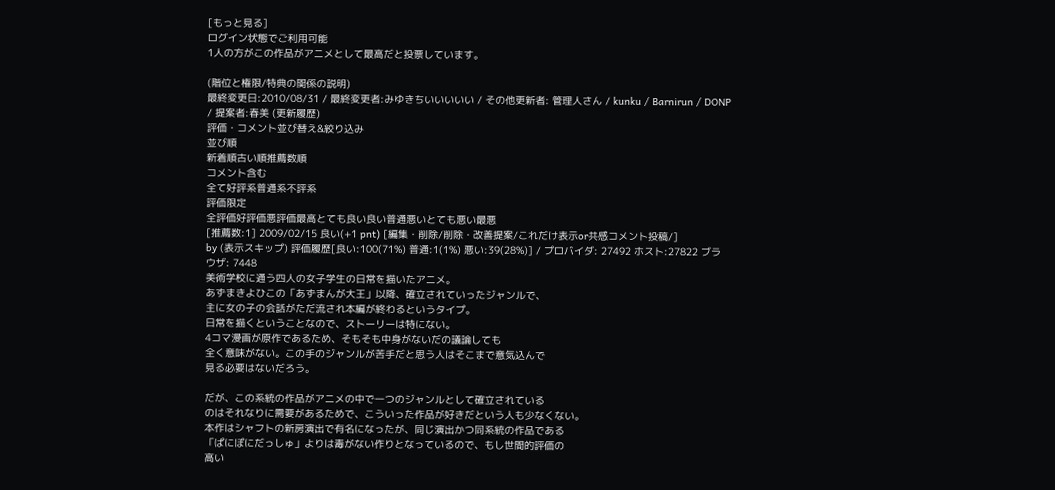[もっと見る]
ログイン状態でご利用可能
1人の方がこの作品がアニメとして最高だと投票しています。

(階位と権限/特典の関係の説明)
最終変更日:2010/08/31 / 最終変更者:みゆきちいいいいい / その他更新者: 管理人さん / kunku / Barnirun / DONP / 提案者:春美 (更新履歴)
評価・コメント並び替え&絞り込み
並び順
新着順古い順推薦数順
コメント含む
全て好評系普通系不評系
評価限定
全評価好評価悪評価最高とても良い良い普通悪いとても悪い最悪
[推薦数:1] 2009/02/15 良い(+1 pnt) [編集・削除/削除・改善提案/これだけ表示or共感コメント投稿/]
by (表示スキップ) 評価履歴[良い:100(71%) 普通:1(1%) 悪い:39(28%)] / プロバイダ: 27492 ホスト:27822 ブラウザ: 7448
美術学校に通う四人の女子学生の日常を描いたアニメ。
あずまきよひこの「あずまんが大王」以降、確立されていったジャンルで、
主に女の子の会話がただ流され本編が終わるというタイプ。
日常を描くということなので、ストーリーは特にない。
4コマ漫画が原作であるため、そもそも中身がないだの議論しても
全く意味がない。この手のジャンルが苦手だと思う人はそこまで意気込んで
見る必要はないだろう。

だが、この系統の作品がアニメの中で一つのジャンルとして確立されている
のはそれなりに需要があるためで、こういった作品が好きだという人も少なくない。
本作はシャフトの新房演出で有名になったが、同じ演出かつ同系統の作品である
「ぱにぽにだっしゅ」よりは毒がない作りとなっているので、もし世間的評価の
高い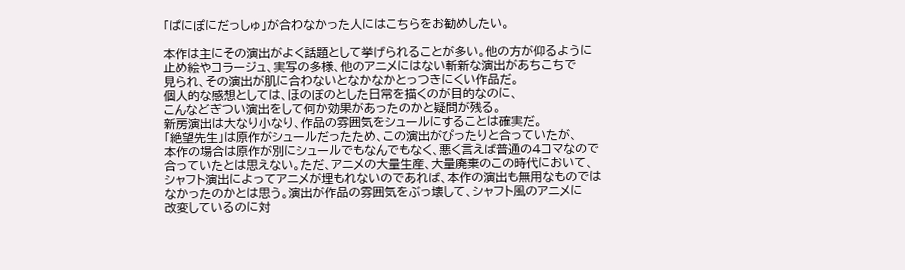「ぱにぽにだっしゅ」が合わなかった人にはこちらをお勧めしたい。

本作は主にその演出がよく話題として挙げられることが多い。他の方が仰るように
止め絵やコラージュ、実写の多様、他のアニメにはない斬新な演出があちこちで
見られ、その演出が肌に合わないとなかなかとっつきにくい作品だ。
個人的な感想としては、ほのぼのとした日常を描くのが目的なのに、
こんなどぎつい演出をして何か効果があったのかと疑問が残る。
新房演出は大なり小なり、作品の雰囲気をシュールにすることは確実だ。
「絶望先生」は原作がシュールだったため、この演出がぴったりと合っていたが、
本作の場合は原作が別にシュールでもなんでもなく、悪く言えば普通の4コマなので
合っていたとは思えない。ただ、アニメの大量生産、大量廃棄のこの時代において、
シャフト演出によってアニメが埋もれないのであれば、本作の演出も無用なものでは
なかったのかとは思う。演出が作品の雰囲気をぶっ壊して、シャフト風のアニメに
改変しているのに対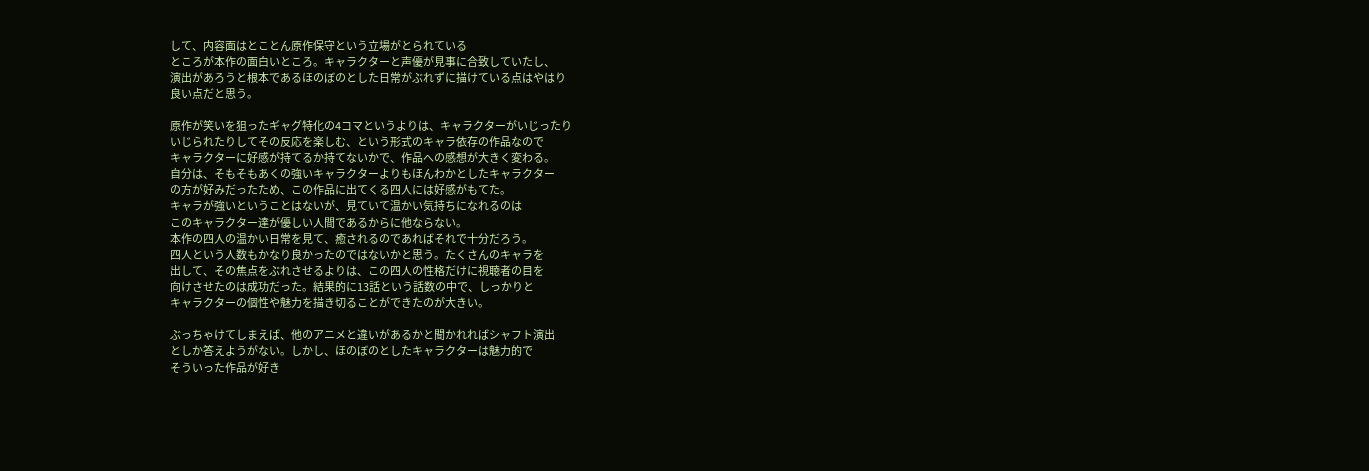して、内容面はとことん原作保守という立場がとられている
ところが本作の面白いところ。キャラクターと声優が見事に合致していたし、
演出があろうと根本であるほのぼのとした日常がぶれずに描けている点はやはり
良い点だと思う。

原作が笑いを狙ったギャグ特化の4コマというよりは、キャラクターがいじったり
いじられたりしてその反応を楽しむ、という形式のキャラ依存の作品なので
キャラクターに好感が持てるか持てないかで、作品への感想が大きく変わる。
自分は、そもそもあくの強いキャラクターよりもほんわかとしたキャラクター
の方が好みだったため、この作品に出てくる四人には好感がもてた。
キャラが強いということはないが、見ていて温かい気持ちになれるのは
このキャラクター達が優しい人間であるからに他ならない。
本作の四人の温かい日常を見て、癒されるのであればそれで十分だろう。
四人という人数もかなり良かったのではないかと思う。たくさんのキャラを
出して、その焦点をぶれさせるよりは、この四人の性格だけに視聴者の目を
向けさせたのは成功だった。結果的に13話という話数の中で、しっかりと
キャラクターの個性や魅力を描き切ることができたのが大きい。

ぶっちゃけてしまえば、他のアニメと違いがあるかと聞かれればシャフト演出
としか答えようがない。しかし、ほのぼのとしたキャラクターは魅力的で
そういった作品が好き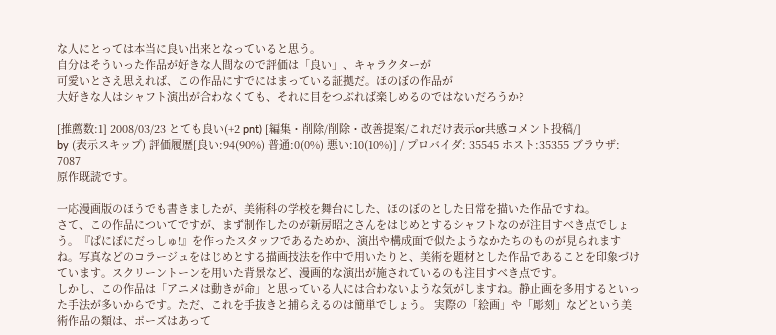な人にとっては本当に良い出来となっていると思う。
自分はそういった作品が好きな人間なので評価は「良い」、キャラクターが
可愛いとさえ思えれば、この作品にすでにはまっている証拠だ。ほのぼの作品が
大好きな人はシャフト演出が合わなくても、それに目をつぶれば楽しめるのではないだろうか?

[推薦数:1] 2008/03/23 とても良い(+2 pnt) [編集・削除/削除・改善提案/これだけ表示or共感コメント投稿/]
by (表示スキップ) 評価履歴[良い:94(90%) 普通:0(0%) 悪い:10(10%)] / プロバイダ: 35545 ホスト:35355 ブラウザ: 7087
原作既読です。

一応漫画版のほうでも書きましたが、美術科の学校を舞台にした、ほのぼのとした日常を描いた作品ですね。
さて、この作品についてですが、まず制作したのが新房昭之さんをはじめとするシャフトなのが注目すべき点でしょう。『ぱにぽにだっしゅ!』を作ったスタッフであるためか、演出や構成面で似たようなかたちのものが見られますね。写真などのコラージュをはじめとする描画技法を作中で用いたりと、美術を題材とした作品であることを印象づけています。スクリーントーンを用いた背景など、漫画的な演出が施されているのも注目すべき点です。
しかし、この作品は「アニメは動きが命」と思っている人には合わないような気がしますね。静止画を多用するといった手法が多いからです。ただ、これを手抜きと捕らえるのは簡単でしょう。 実際の「絵画」や「彫刻」などという美術作品の類は、ポーズはあって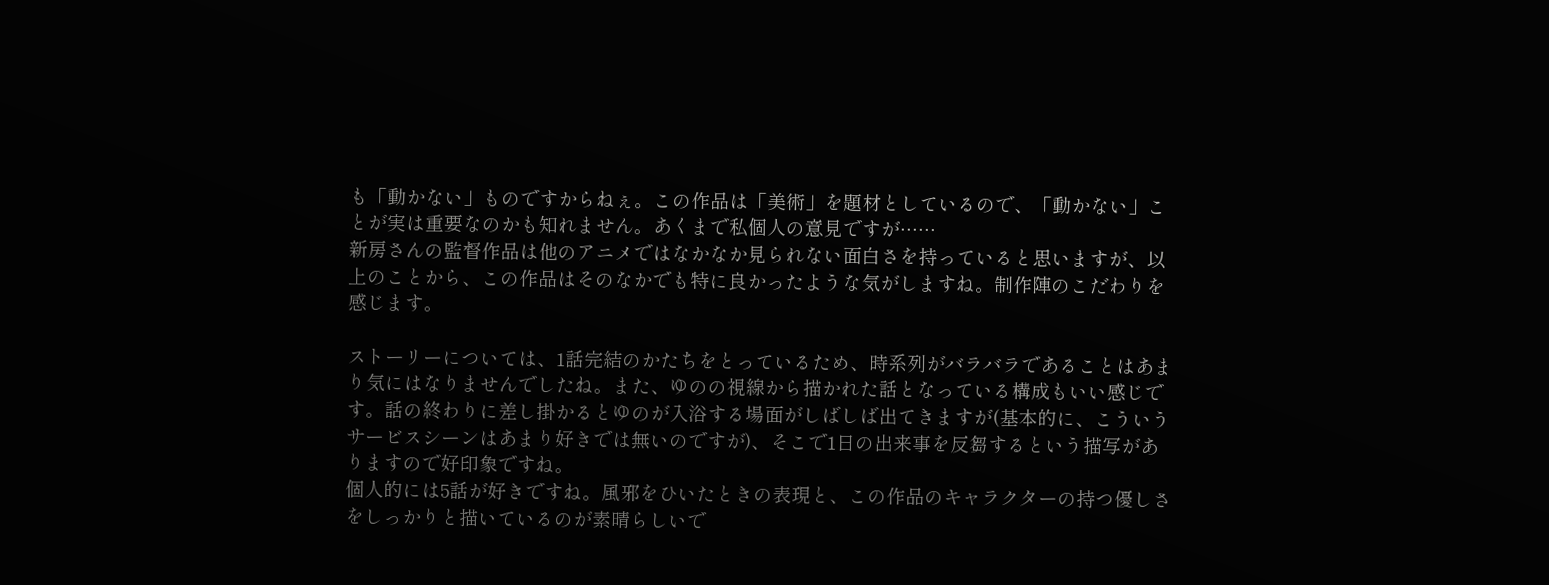も「動かない」ものですからねぇ。この作品は「美術」を題材としているので、「動かない」ことが実は重要なのかも知れません。あくまで私個人の意見ですが……
新房さんの監督作品は他のアニメではなかなか見られない面白さを持っていると思いますが、以上のことから、この作品はそのなかでも特に良かったような気がしますね。制作陣のこだわりを感じます。

ストーリーについては、1話完結のかたちをとっているため、時系列がバラバラであることはあまり気にはなりませんでしたね。また、ゆのの視線から描かれた話となっている構成もいい感じです。話の終わりに差し掛かるとゆのが入浴する場面がしばしば出てきますが(基本的に、こういうサービスシーンはあまり好きでは無いのですが)、そこで1日の出来事を反芻するという描写がありますので好印象ですね。
個人的には5話が好きですね。風邪をひいたときの表現と、この作品のキャラクターの持つ優しさをしっかりと描いているのが素晴らしいで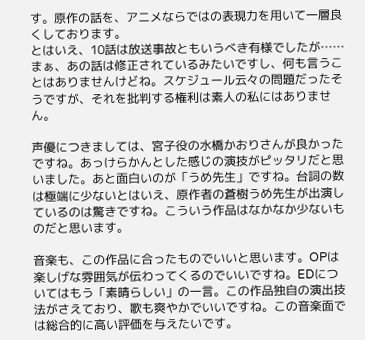す。原作の話を、アニメならではの表現力を用いて一層良くしております。
とはいえ、10話は放送事故ともいうべき有様でしたが……まぁ、あの話は修正されているみたいですし、何も言うことはありませんけどね。スケジュール云々の問題だったそうですが、それを批判する権利は素人の私にはありません。

声優につきましては、宮子役の水橋かおりさんが良かったですね。あっけらかんとした感じの演技がピッタリだと思いました。あと面白いのが「うめ先生」ですね。台詞の数は極端に少ないとはいえ、原作者の蒼樹うめ先生が出演しているのは驚きですね。こういう作品はなかなか少ないものだと思います。

音楽も、この作品に合ったものでいいと思います。OPは楽しげな雰囲気が伝わってくるのでいいですね。EDについてはもう「素晴らしい」の一言。この作品独自の演出技法がさえており、歌も爽やかでいいですね。この音楽面では総合的に高い評価を与えたいです。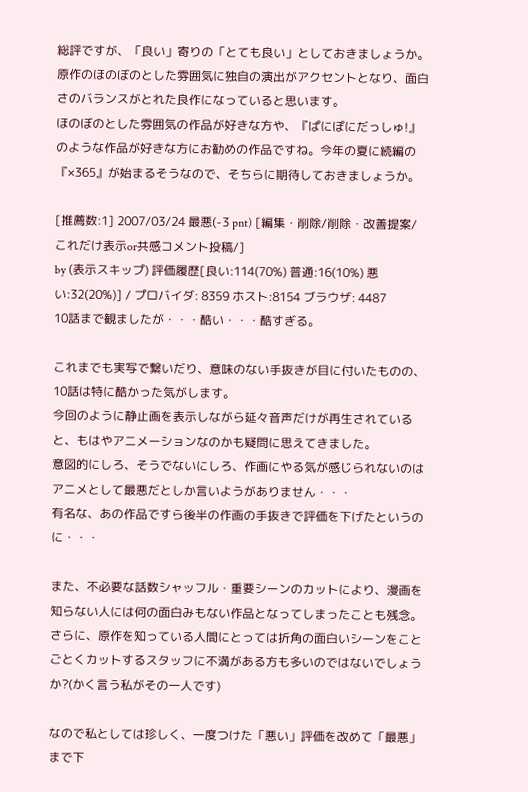総評ですが、「良い」寄りの「とても良い」としておきましょうか。原作のほのぼのとした雰囲気に独自の演出がアクセントとなり、面白さのバランスがとれた良作になっていると思います。
ほのぼのとした雰囲気の作品が好きな方や、『ぱにぽにだっしゅ!』のような作品が好きな方にお勧めの作品ですね。今年の夏に続編の『×365』が始まるそうなので、そちらに期待しておきましょうか。

[推薦数:1] 2007/03/24 最悪(-3 pnt) [編集・削除/削除・改善提案/これだけ表示or共感コメント投稿/]
by (表示スキップ) 評価履歴[良い:114(70%) 普通:16(10%) 悪い:32(20%)] / プロバイダ: 8359 ホスト:8154 ブラウザ: 4487
10話まで観ましたが・・・酷い・・・酷すぎる。

これまでも実写で繋いだり、意味のない手抜きが目に付いたものの、10話は特に酷かった気がします。
今回のように静止画を表示しながら延々音声だけが再生されていると、もはやアニメーションなのかも疑問に思えてきました。
意図的にしろ、そうでないにしろ、作画にやる気が感じられないのはアニメとして最悪だとしか言いようがありません・・・
有名な、あの作品ですら後半の作画の手抜きで評価を下げたというのに・・・

また、不必要な話数シャッフル・重要シーンのカットにより、漫画を知らない人には何の面白みもない作品となってしまったことも残念。
さらに、原作を知っている人間にとっては折角の面白いシーンをことごとくカットするスタッフに不満がある方も多いのではないでしょうか?(かく言う私がその一人です)

なので私としては珍しく、一度つけた「悪い」評価を改めて「最悪」まで下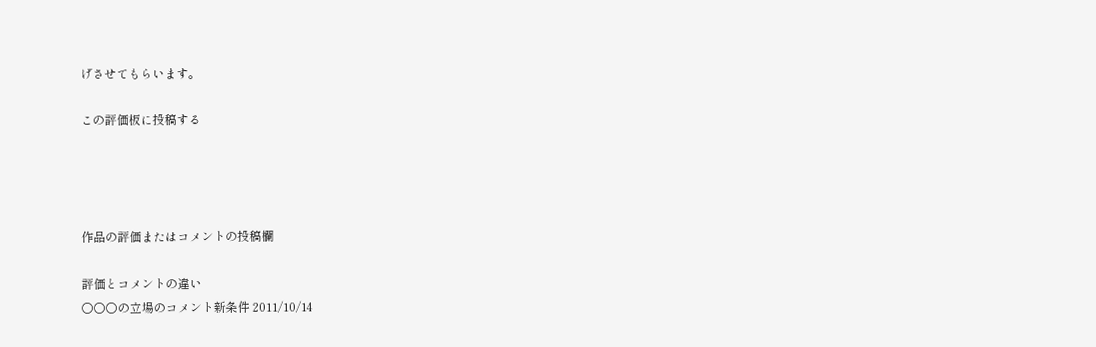げさせてもらいます。

この評価板に投稿する




作品の評価またはコメントの投稿欄

評価とコメントの違い
○○○の立場のコメント新条件 2011/10/14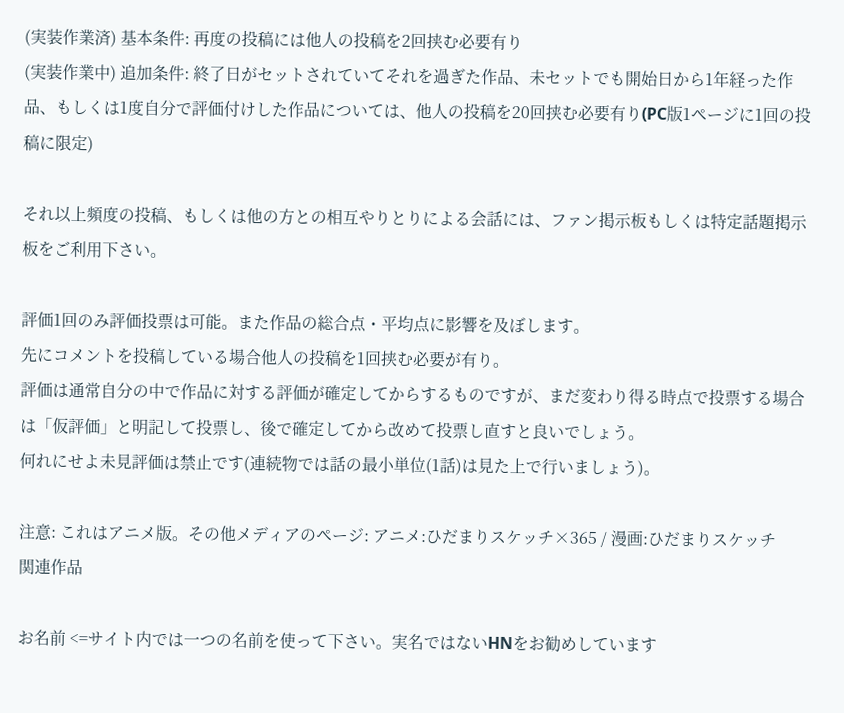(実装作業済) 基本条件: 再度の投稿には他人の投稿を2回挟む必要有り
(実装作業中) 追加条件: 終了日がセットされていてそれを過ぎた作品、未セットでも開始日から1年経った作品、もしくは1度自分で評価付けした作品については、他人の投稿を20回挟む必要有り(PC版1ページに1回の投稿に限定)

それ以上頻度の投稿、もしくは他の方との相互やりとりによる会話には、ファン掲示板もしくは特定話題掲示板をご利用下さい。

評価1回のみ評価投票は可能。また作品の総合点・平均点に影響を及ぼします。
先にコメントを投稿している場合他人の投稿を1回挟む必要が有り。
評価は通常自分の中で作品に対する評価が確定してからするものですが、まだ変わり得る時点で投票する場合は「仮評価」と明記して投票し、後で確定してから改めて投票し直すと良いでしょう。
何れにせよ未見評価は禁止です(連続物では話の最小単位(1話)は見た上で行いましょう)。

注意: これはアニメ版。その他メディアのページ: アニメ:ひだまりスケッチ×365 / 漫画:ひだまりスケッチ
関連作品

お名前 <=サイト内では一つの名前を使って下さい。実名ではないHNをお勧めしています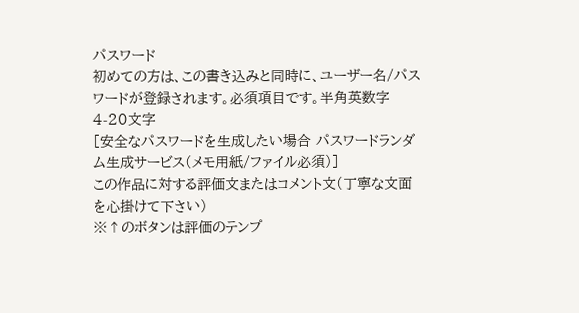パスワード
初めての方は、この書き込みと同時に、ユーザー名/パスワードが登録されます。必須項目です。半角英数字4-20文字
[安全なパスワードを生成したい場合 パスワードランダム生成サービス(メモ用紙/ファイル必須)]
この作品に対する評価文またはコメント文(丁寧な文面を心掛けて下さい)
※↑のボタンは評価のテンプ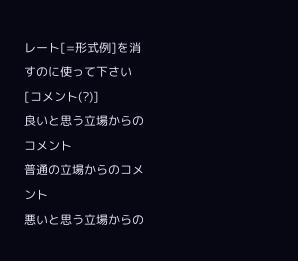レート[=形式例]を消すのに使って下さい
[コメント(?)]
良いと思う立場からのコメント
普通の立場からのコメント
悪いと思う立場からの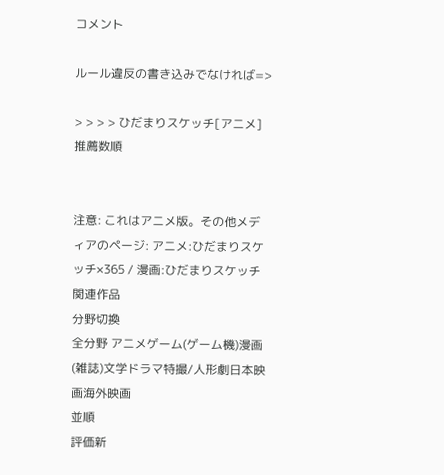コメント

ルール違反の書き込みでなければ=>

> > > > ひだまりスケッチ[アニメ] 推薦数順


注意: これはアニメ版。その他メディアのページ: アニメ:ひだまりスケッチ×365 / 漫画:ひだまりスケッチ
関連作品
分野切換
全分野 アニメゲーム(ゲーム機)漫画(雑誌)文学ドラマ特撮/人形劇日本映画海外映画
並順
評価新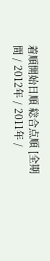着順開始日順 総合点順 [全期間 / 2012年 / 2011年 /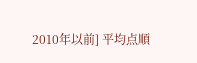2010年以前] 平均点順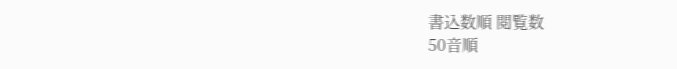書込数順 閲覧数
50音順